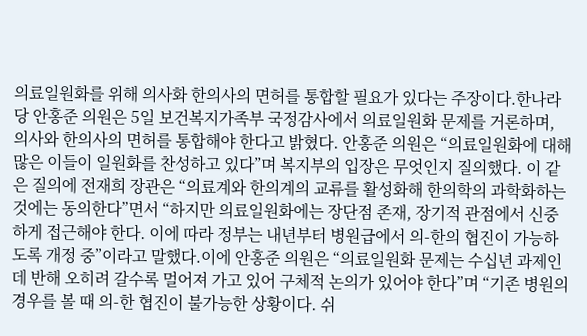의료일원화를 위해 의사화 한의사의 면허를 통합할 필요가 있다는 주장이다.한나라당 안홍준 의원은 5일 보건복지가족부 국정감사에서 의료일원화 문제를 거론하며, 의사와 한의사의 면허를 통합해야 한다고 밝혔다. 안홍준 의원은 “의료일원화에 대해 많은 이들이 일원화를 찬성하고 있다”며 복지부의 입장은 무엇인지 질의했다. 이 같은 질의에 전재희 장관은 “의료계와 한의계의 교류를 활성화해 한의학의 과학화하는 것에는 동의한다”면서 “하지만 의료일원화에는 장단점 존재, 장기적 관점에서 신중하게 접근해야 한다. 이에 따라 정부는 내년부터 병원급에서 의-한의 협진이 가능하도록 개정 중”이라고 말했다.이에 안홍준 의원은 “의료일원화 문제는 수십년 과제인데 반해 오히려 갈수록 멀어져 가고 있어 구체적 논의가 있어야 한다”며 “기존 병원의 경우를 볼 때 의-한 협진이 불가능한 상황이다. 쉬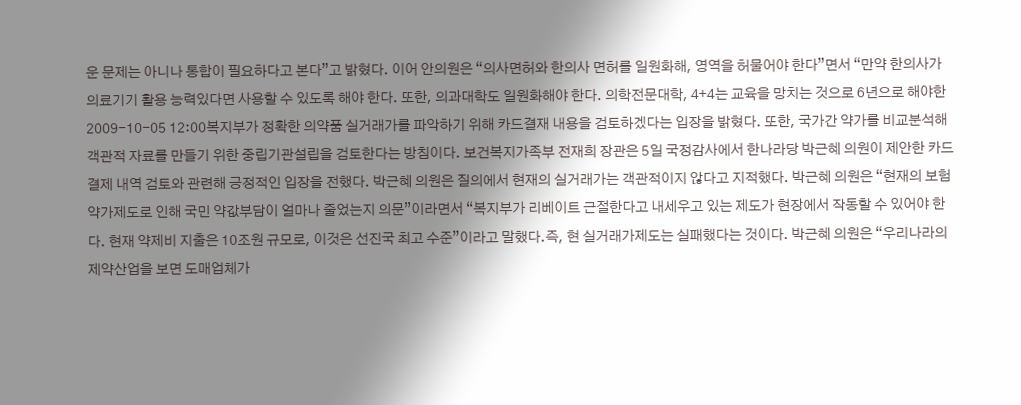운 문제는 아니나 통합이 필요하다고 본다”고 밝혔다. 이어 안의원은 “의사면허와 한의사 면허를 일원화해, 영역을 허물어야 한다”면서 “만약 한의사가 의료기기 활용 능력있다면 사용할 수 있도록 해야 한다. 또한, 의과대학도 일원화해야 한다. 의학전문대학, 4+4는 교육을 망치는 것으로 6년으로 해야한
2009-10-05 12:00복지부가 정확한 의약품 실거래가를 파악하기 위해 카드결재 내용을 검토하겠다는 입장을 밝혔다. 또한, 국가간 약가를 비교분석해 객관적 자료를 만들기 위한 중립기관설립을 검토한다는 방침이다. 보건복지가족부 전재희 장관은 5일 국정감사에서 한나라당 박근혜 의원이 제안한 카드결제 내역 검토와 관련해 긍정적인 입장을 전했다. 박근혜 의원은 질의에서 현재의 실거래가는 객관적이지 않다고 지적했다. 박근혜 의원은 “현재의 보험약가제도로 인해 국민 약값부담이 얼마나 줄었는지 의문”이라면서 “복지부가 리베이트 근절한다고 내세우고 있는 제도가 현장에서 작동할 수 있어야 한다. 현재 약제비 지출은 10조원 규모로, 이것은 선진국 최고 수준”이라고 말했다.즉, 현 실거래가제도는 실패했다는 것이다. 박근혜 의원은 “우리나라의 제약산업을 보면 도매업체가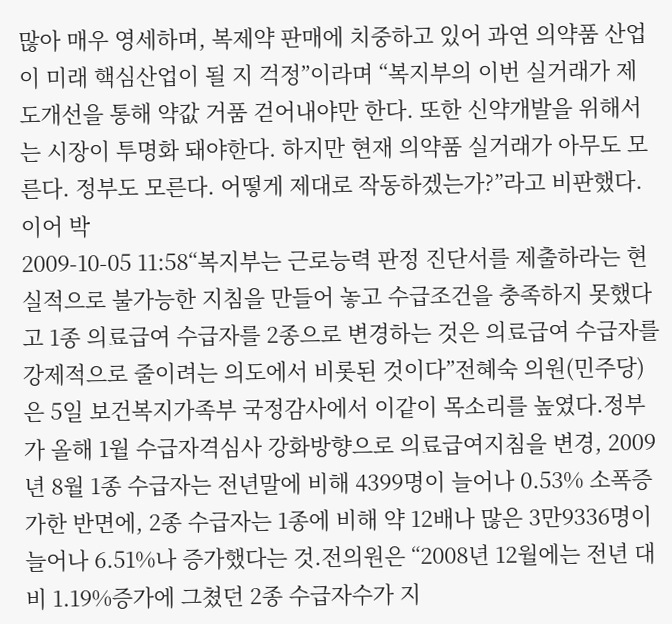많아 매우 영세하며, 복제약 판매에 치중하고 있어 과연 의약품 산업이 미래 핵심산업이 될 지 걱정”이라며 “복지부의 이번 실거래가 제도개선을 통해 약값 거품 걷어내야만 한다. 또한 신약개발을 위해서는 시장이 투명화 돼야한다. 하지만 현재 의약품 실거래가 아무도 모른다. 정부도 모른다. 어떻게 제대로 작동하겠는가?”라고 비판했다.이어 박
2009-10-05 11:58“복지부는 근로능력 판정 진단서를 제출하라는 현실적으로 불가능한 지침을 만들어 놓고 수급조건을 충족하지 못했다고 1종 의료급여 수급자를 2종으로 변경하는 것은 의료급여 수급자를 강제적으로 줄이려는 의도에서 비롯된 것이다”전혜숙 의원(민주당)은 5일 보건복지가족부 국정감사에서 이같이 목소리를 높였다.정부가 올해 1월 수급자격심사 강화방향으로 의료급여지침을 변경, 2009년 8월 1종 수급자는 전년말에 비해 4399명이 늘어나 0.53% 소폭증가한 반면에, 2종 수급자는 1종에 비해 약 12배나 많은 3만9336명이 늘어나 6.51%나 증가했다는 것.전의원은 “2008년 12월에는 전년 대비 1.19%증가에 그쳤던 2종 수급자수가 지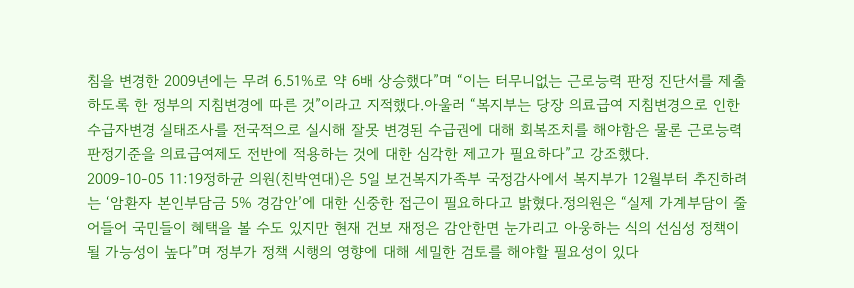침을 변경한 2009년에는 무려 6.51%로 약 6배 상승했다”며 “이는 터무니없는 근로능력 판정 진단서를 제출하도록 한 정부의 지침변경에 따른 것”이라고 지적했다.아울러 “복지부는 당장 의료급여 지침변경으로 인한 수급자변경 실태조사를 전국적으로 실시해 잘못 변경된 수급권에 대해 회복조치를 해야함은 물론 근로능력 판정기준을 의료급여제도 전반에 적용하는 것에 대한 심각한 제고가 필요하다”고 강조했다.
2009-10-05 11:19정하균 의원(친박연대)은 5일 보건복지가족부 국정감사에서 복지부가 12월부터 추진하려는 ‘암환자 본인부담금 5% 경감안’에 대한 신중한 접근이 필요하다고 밝혔다.정의원은 “실제 가계부담이 줄어들어 국민들이 혜택을 볼 수도 있지만 현재 건보 재정은 감안한면 눈가리고 아웅하는 식의 선심성 정책이 될 가능성이 높다”며 정부가 정책 시행의 영향에 대해 세밀한 검토를 해야할 필요성이 있다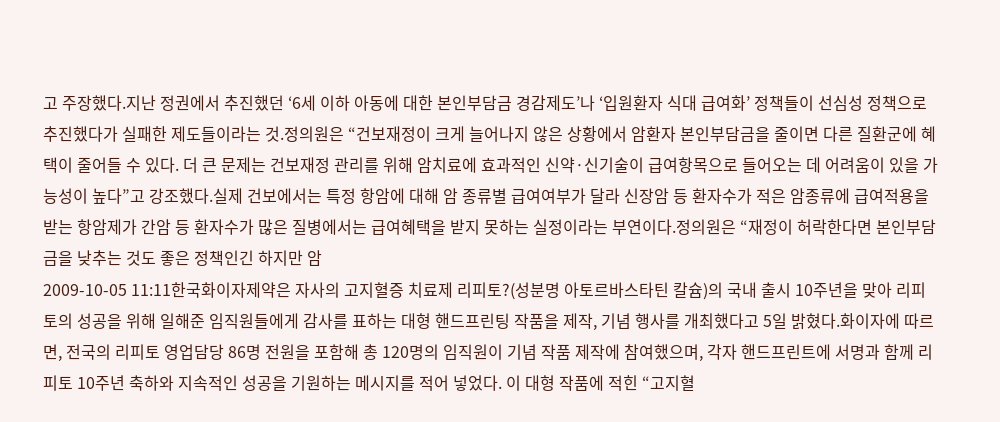고 주장했다.지난 정권에서 추진했던 ‘6세 이하 아동에 대한 본인부담금 경감제도’나 ‘입원환자 식대 급여화’ 정책들이 선심성 정책으로 추진했다가 실패한 제도들이라는 것.정의원은 “건보재정이 크게 늘어나지 않은 상황에서 암환자 본인부담금을 줄이면 다른 질환군에 혜택이 줄어들 수 있다. 더 큰 문제는 건보재정 관리를 위해 암치료에 효과적인 신약·신기술이 급여항목으로 들어오는 데 어려움이 있을 가능성이 높다”고 강조했다.실제 건보에서는 특정 항암에 대해 암 종류별 급여여부가 달라 신장암 등 환자수가 적은 암종류에 급여적용을 받는 항암제가 간암 등 환자수가 많은 질병에서는 급여혜택을 받지 못하는 실정이라는 부연이다.정의원은 “재정이 허락한다면 본인부담금을 낮추는 것도 좋은 정책인긴 하지만 암
2009-10-05 11:11한국화이자제약은 자사의 고지혈증 치료제 리피토?(성분명 아토르바스타틴 칼슘)의 국내 출시 10주년을 맞아 리피토의 성공을 위해 일해준 임직원들에게 감사를 표하는 대형 핸드프린팅 작품을 제작, 기념 행사를 개최했다고 5일 밝혔다.화이자에 따르면, 전국의 리피토 영업담당 86명 전원을 포함해 총 120명의 임직원이 기념 작품 제작에 참여했으며, 각자 핸드프린트에 서명과 함께 리피토 10주년 축하와 지속적인 성공을 기원하는 메시지를 적어 넣었다. 이 대형 작품에 적힌 “고지혈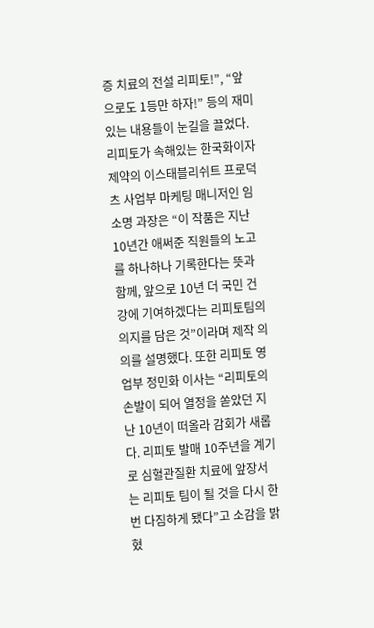증 치료의 전설 리피토!”, “앞으로도 1등만 하자!” 등의 재미있는 내용들이 눈길을 끌었다. 리피토가 속해있는 한국화이자제약의 이스태블리쉬트 프로덕츠 사업부 마케팅 매니저인 임소명 과장은 “이 작품은 지난 10년간 애써준 직원들의 노고를 하나하나 기록한다는 뜻과 함께, 앞으로 10년 더 국민 건강에 기여하겠다는 리피토팀의 의지를 담은 것”이라며 제작 의의를 설명했다. 또한 리피토 영업부 정민화 이사는 “리피토의 손발이 되어 열정을 쏟았던 지난 10년이 떠올라 감회가 새롭다. 리피토 발매 10주년을 계기로 심혈관질환 치료에 앞장서는 리피토 팀이 될 것을 다시 한번 다짐하게 됐다”고 소감을 밝혔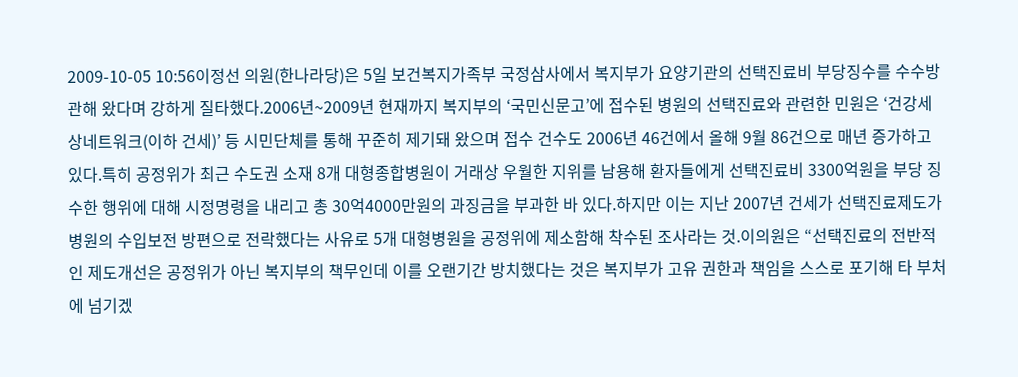2009-10-05 10:56이정선 의원(한나라당)은 5일 보건복지가족부 국정삼사에서 복지부가 요양기관의 선택진료비 부당징수를 수수방관해 왔다며 강하게 질타했다.2006년~2009년 현재까지 복지부의 ‘국민신문고’에 접수된 병원의 선택진료와 관련한 민원은 ‘건강세상네트워크(이하 건세)’ 등 시민단체를 통해 꾸준히 제기돼 왔으며 접수 건수도 2006년 46건에서 올해 9월 86건으로 매년 증가하고 있다.특히 공정위가 최근 수도권 소재 8개 대형종합병원이 거래상 우월한 지위를 남용해 환자들에게 선택진료비 3300억원을 부당 징수한 행위에 대해 시정명령을 내리고 총 30억4000만원의 과징금을 부과한 바 있다.하지만 이는 지난 2007년 건세가 선택진료제도가 병원의 수입보전 방편으로 전락했다는 사유로 5개 대형병원을 공정위에 제소함해 착수된 조사라는 것.이의원은 “선택진료의 전반적인 제도개선은 공정위가 아닌 복지부의 책무인데 이를 오랜기간 방치했다는 것은 복지부가 고유 권한과 책임을 스스로 포기해 타 부처에 넘기겠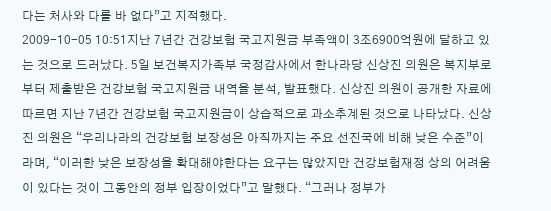다는 처사와 다를 바 없다”고 지적했다.
2009-10-05 10:51지난 7년간 건강보험 국고지원금 부족액이 3조6900억원에 달하고 있는 것으로 드러났다. 5일 보건복지가족부 국정감사에서 한나라당 신상진 의원은 복지부로부터 제출받은 건강보험 국고지원금 내역을 분석, 발표했다. 신상진 의원이 공개한 자료에 따르면 지난 7년간 건강보험 국고지원금이 상습적으로 과소추계된 것으로 나타났다. 신상진 의원은 “우리나라의 건강보험 보장성은 아직까지는 주요 선진국에 비해 낮은 수준”이라며, “이러한 낮은 보장성을 확대해야한다는 요구는 많았지만 건강보험재정 상의 어려움이 있다는 것이 그동안의 정부 입장이었다”고 말했다. “그러나 정부가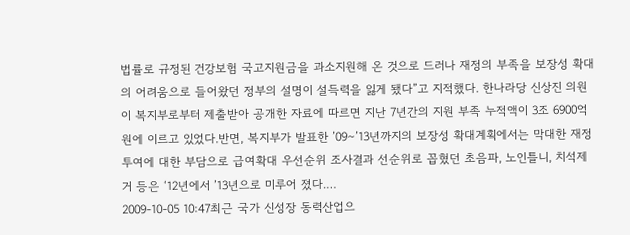법률로 규정된 건강보험 국고지원금을 과소지원해 온 것으로 드러나 재정의 부족을 보장성 확대의 어려움으로 들어왔던 정부의 설명이 설득력을 잃게 됐다”고 지적했다. 한나라당 신상진 의원이 복지부로부터 제출받아 공개한 자료에 따르면 지난 7년간의 지원 부족 누적액이 3조 6900억원에 이르고 있었다.반면, 복지부가 발표한 ’09∼’13년까지의 보장성 확대계획에서는 막대한 재정 투여에 대한 부담으로 급여확대 우선순위 조사결과 선순위로 꼽혔던 초음파, 노인틀니, 치석제거 등은 ‘12년에서 ’13년으로 미루어 졌다.…
2009-10-05 10:47최근 국가 신성장 동력산업으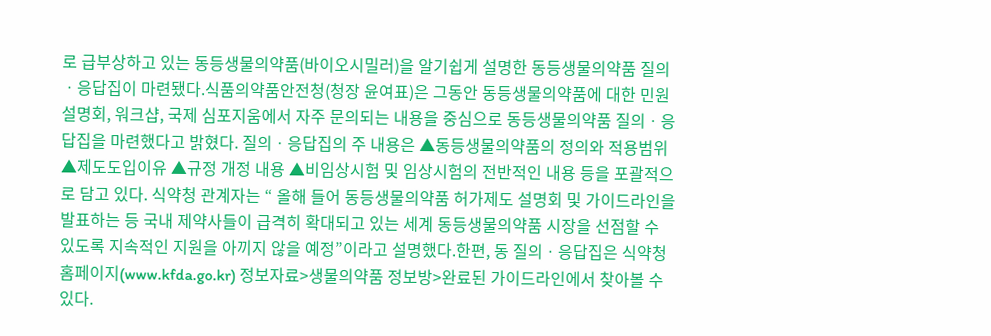로 급부상하고 있는 동등생물의약품(바이오시밀러)을 알기쉽게 설명한 동등생물의약품 질의ㆍ응답집이 마련됐다.식품의약품안전청(청장 윤여표)은 그동안 동등생물의약품에 대한 민원설명회, 워크샵, 국제 심포지움에서 자주 문의되는 내용을 중심으로 동등생물의약품 질의ㆍ응답집을 마련했다고 밝혔다. 질의ㆍ응답집의 주 내용은 ▲동등생물의약품의 정의와 적용범위 ▲제도도입이유 ▲규정 개정 내용 ▲비임상시험 및 임상시험의 전반적인 내용 등을 포괄적으로 담고 있다. 식약청 관계자는 “ 올해 들어 동등생물의약품 허가제도 설명회 및 가이드라인을 발표하는 등 국내 제약사들이 급격히 확대되고 있는 세계 동등생물의약품 시장을 선점할 수 있도록 지속적인 지원을 아끼지 않을 예정”이라고 설명했다.한편, 동 질의ㆍ응답집은 식약청 홈페이지(www.kfda.go.kr) 정보자료>생물의약품 정보방>완료된 가이드라인에서 찾아볼 수 있다.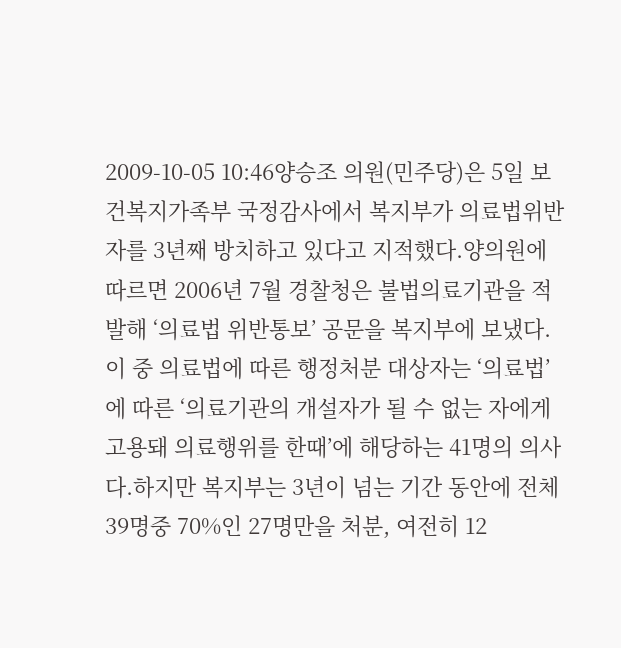2009-10-05 10:46양승조 의원(민주당)은 5일 보건복지가족부 국정감사에서 복지부가 의료법위반자를 3년째 방치하고 있다고 지적했다.양의원에 따르면 2006년 7월 경찰청은 불법의료기관을 적발해 ‘의료법 위반통보’ 공문을 복지부에 보냈다.이 중 의료법에 따른 행정처분 대상자는 ‘의료법’에 따른 ‘의료기관의 개설자가 될 수 없는 자에게 고용돼 의료행위를 한때’에 해당하는 41명의 의사다.하지만 복지부는 3년이 넘는 기간 동안에 전체 39명중 70%인 27명만을 처분, 여전히 12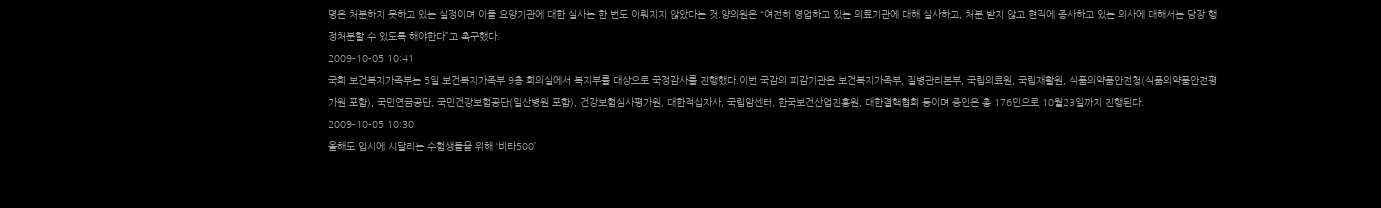명은 처분하지 못하고 있는 실정이며 이들 요양기관에 대한 실사는 한 번도 이뤄지지 않았다는 것.양의원은 “여전히 영업하고 있는 의료기관에 대해 실사하고, 처분 받지 않고 현직에 종사하고 있는 의사에 대해서는 당장 행정처분할 수 있도록 해야한다”고 촉구했다.
2009-10-05 10:41
국회 보건복지가족부는 5일 보건복지가족부 9층 회의실에서 복지부를 대상으로 국정감사를 진행했다.이번 국감의 피감기관은 보건복지가족부, 질병관리본부, 국립의료원, 국립재활원, 식품의약품안전청(식품의약품안전평가원 포함), 국민연금공단, 국민건강보험공단(일산병원 포함), 건강보험심사평가원, 대한적십자사, 국립암센터, 한국보건산업진흥원, 대한결핵협회 등이며 증인은 총 176인으로 10월23일까지 진행된다.
2009-10-05 10:30
올해도 입시에 시달리는 수험생들을 위해 ‘비타500’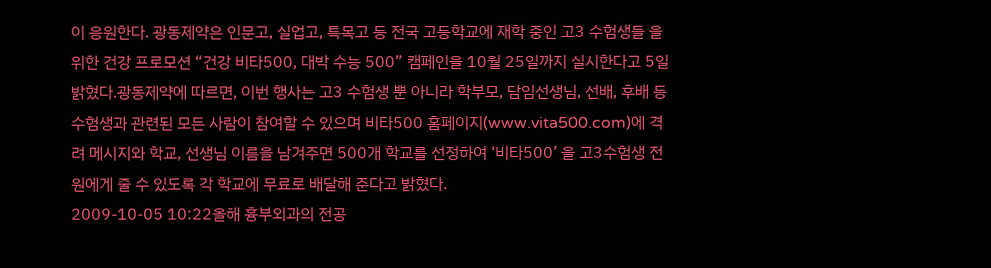이 응원한다. 광동제약은 인문고, 실업고, 특목고 등 전국 고등학교에 재학 중인 고3 수험생들 을 위한 건강 프로모션 “건강 비타500, 대박 수능 500” 캠페인을 10월 25일까지 실시한다고 5일 밝혔다.광동제약에 따르면, 이번 행사는 고3 수험생 뿐 아니라 학부모, 담임선생님, 선배, 후배 등 수험생과 관련된 모든 사람이 참여할 수 있으며 비타500 홈페이지(www.vita500.com)에 격려 메시지와 학교, 선생님 이름을 남겨주면 500개 학교를 선정하여 ‘비타500’ 을 고3수험생 전원에게 줄 수 있도록 각 학교에 무료로 배달해 준다고 밝혔다.
2009-10-05 10:22올해 흉부외과의 전공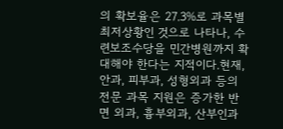의 확보율은 27.3%로 과목별 최저상황인 것으로 나타나, 수련보조수당을 민간병원까지 확대해야 한다는 지적이다.현재, 안과, 피부과, 성형외과 등의 전문 과목 지원은 증가한 반면 외과, 흉부외과, 산부인과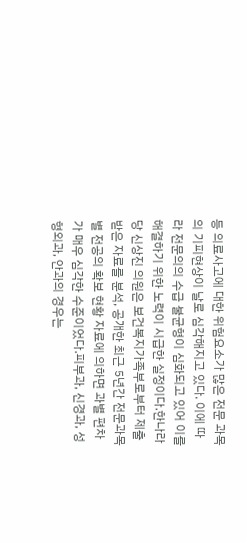등 의료사고에 대한 위험요소가 많은 전문 과목의 기피현상이 날로 심각해지고 있다. 이에 따라 전문의의 수급 불균형이 심화되고 있어 이를 해결하기 위한 노력이 시급한 실정이다.한나라당 신상진 의원은 보건복지가족부로부터 제출받은 자료를 분석, 공개한 최근 5년간 전문과목별 전공의 확보 현황 자료에 의하면 과별 편차가 매우 심각한 수준이었다.피부과, 신경과, 성형외과, 안과의 경우는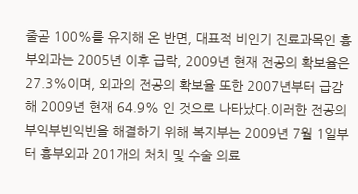줄곧 100%를 유지해 온 반면, 대표적 비인기 진료과목인 흉부외과는 2005년 이후 급락, 2009년 현재 전공의 확보율은 27.3%이며, 외과의 전공의 확보율 또한 2007년부터 급감해 2009년 현재 64.9% 인 것으로 나타났다.이러한 전공의 부익부빈익빈을 해결하기 위해 복지부는 2009년 7월 1일부터 흉부외과 201개의 처치 및 수술 의료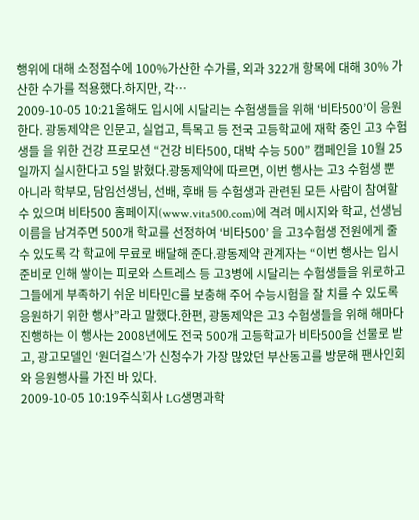행위에 대해 소정점수에 100%가산한 수가를, 외과 322개 항목에 대해 30% 가산한 수가를 적용했다.하지만, 각…
2009-10-05 10:21올해도 입시에 시달리는 수험생들을 위해 ‘비타500’이 응원한다. 광동제약은 인문고, 실업고, 특목고 등 전국 고등학교에 재학 중인 고3 수험생들 을 위한 건강 프로모션 “건강 비타500, 대박 수능 500” 캠페인을 10월 25일까지 실시한다고 5일 밝혔다.광동제약에 따르면, 이번 행사는 고3 수험생 뿐 아니라 학부모, 담임선생님, 선배, 후배 등 수험생과 관련된 모든 사람이 참여할 수 있으며 비타500 홈페이지(www.vita500.com)에 격려 메시지와 학교, 선생님 이름을 남겨주면 500개 학교를 선정하여 ‘비타500’ 을 고3수험생 전원에게 줄 수 있도록 각 학교에 무료로 배달해 준다.광동제약 관계자는 “이번 행사는 입시준비로 인해 쌓이는 피로와 스트레스 등 고3병에 시달리는 수험생들을 위로하고 그들에게 부족하기 쉬운 비타민C를 보충해 주어 수능시험을 잘 치를 수 있도록 응원하기 위한 행사”라고 말했다.한편, 광동제약은 고3 수험생들을 위해 해마다 진행하는 이 행사는 2008년에도 전국 500개 고등학교가 비타500을 선물로 받고, 광고모델인 ‘원더걸스’가 신청수가 가장 많았던 부산동고를 방문해 팬사인회와 응원행사를 가진 바 있다.
2009-10-05 10:19주식회사 LG생명과학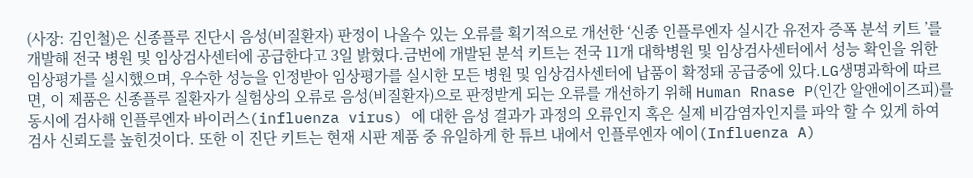(사장: 김인철)은 신종플루 진단시 음성(비질환자) 판정이 나올수 있는 오류를 획기적으로 개선한 ‘신종 인플루엔자 실시간 유전자 증폭 분석 키트 ’를 개발해 전국 병원 및 임상검사센터에 공급한다고 3일 밝혔다.금번에 개발된 분석 키트는 전국 11개 대학병원 및 임상검사센터에서 성능 확인을 위한 임상평가를 실시했으며, 우수한 성능을 인정받아 임상평가를 실시한 모든 병원 및 임상검사센터에 납품이 확정돼 공급중에 있다.LG생명과학에 따르면, 이 제품은 신종플루 질환자가 실험상의 오류로 음성(비질환자)으로 판정받게 되는 오류를 개선하기 위해 Human Rnase P(인간 알앤에이즈피)를 동시에 검사해 인플루엔자 바이러스(influenza virus) 에 대한 음성 결과가 과정의 오류인지 혹은 실제 비감염자인지를 파악 할 수 있게 하여 검사 신뢰도를 높힌것이다. 또한 이 진단 키트는 현재 시판 제품 중 유일하게 한 튜브 내에서 인플루엔자 에이(Influenza A)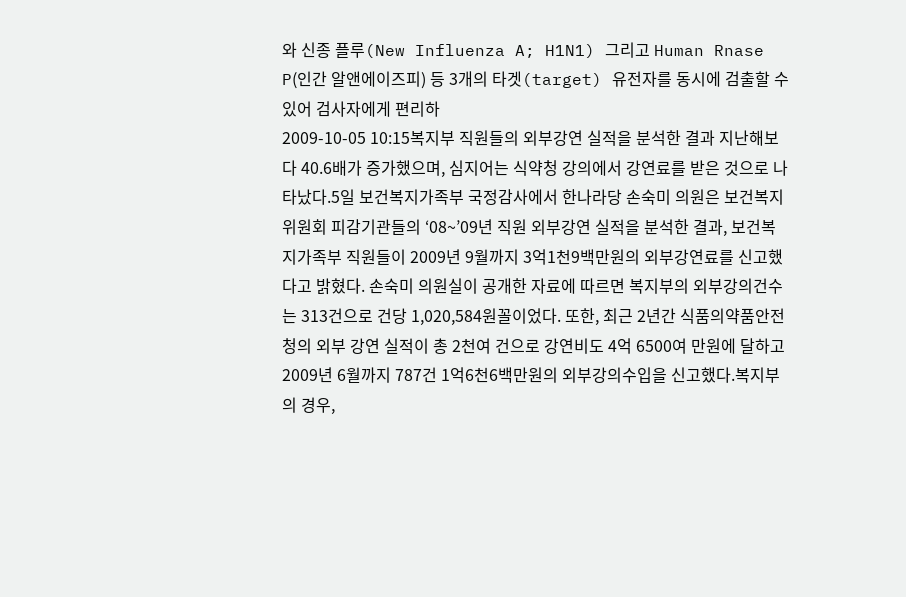와 신종 플루(New Influenza A; H1N1) 그리고 Human Rnase P(인간 알앤에이즈피) 등 3개의 타겟(target) 유전자를 동시에 검출할 수 있어 검사자에게 편리하
2009-10-05 10:15복지부 직원들의 외부강연 실적을 분석한 결과 지난해보다 40.6배가 증가했으며, 심지어는 식약청 강의에서 강연료를 받은 것으로 나타났다.5일 보건복지가족부 국정감사에서 한나라당 손숙미 의원은 보건복지위원회 피감기관들의 ‘08~’09년 직원 외부강연 실적을 분석한 결과, 보건복지가족부 직원들이 2009년 9월까지 3억1천9백만원의 외부강연료를 신고했다고 밝혔다. 손숙미 의원실이 공개한 자료에 따르면 복지부의 외부강의건수는 313건으로 건당 1,020,584원꼴이었다. 또한, 최근 2년간 식품의약품안전청의 외부 강연 실적이 총 2천여 건으로 강연비도 4억 6500여 만원에 달하고 2009년 6월까지 787건 1억6천6백만원의 외부강의수입을 신고했다.복지부의 경우,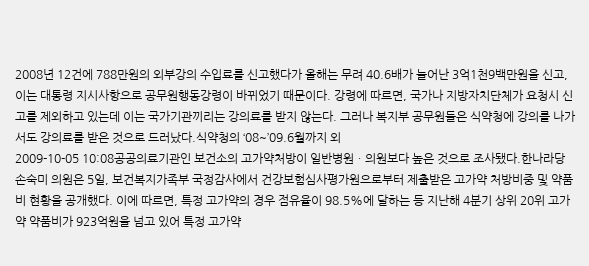2008년 12건에 788만원의 외부강의 수입료를 신고했다가 올해는 무려 40.6배가 늘어난 3억1천9백만원을 신고, 이는 대통령 지시사항으로 공무원행동강령이 바뀌었기 때문이다. 강령에 따르면, 국가나 지방자치단체가 요청시 신고를 제외하고 있는데 이는 국가기관끼리는 강의료를 받지 않는다. 그러나 복지부 공무원들은 식약청에 강의를 나가서도 강의료를 받은 것으로 드러났다.식약청의 ‘08~’09.6월까지 외
2009-10-05 10:08공공의료기관인 보건소의 고가약처방이 일반병원ㆍ의원보다 높은 것으로 조사됐다.한나라당 손숙미 의원은 5일, 보건복지가족부 국정감사에서 건강보험심사평가원으로부터 제출받은 고가약 처방비중 및 약품비 현황을 공개했다. 이에 따르면, 특정 고가약의 경우 점유율이 98.5%에 달하는 등 지난해 4분기 상위 20위 고가약 약품비가 923억원을 넘고 있어 특정 고가약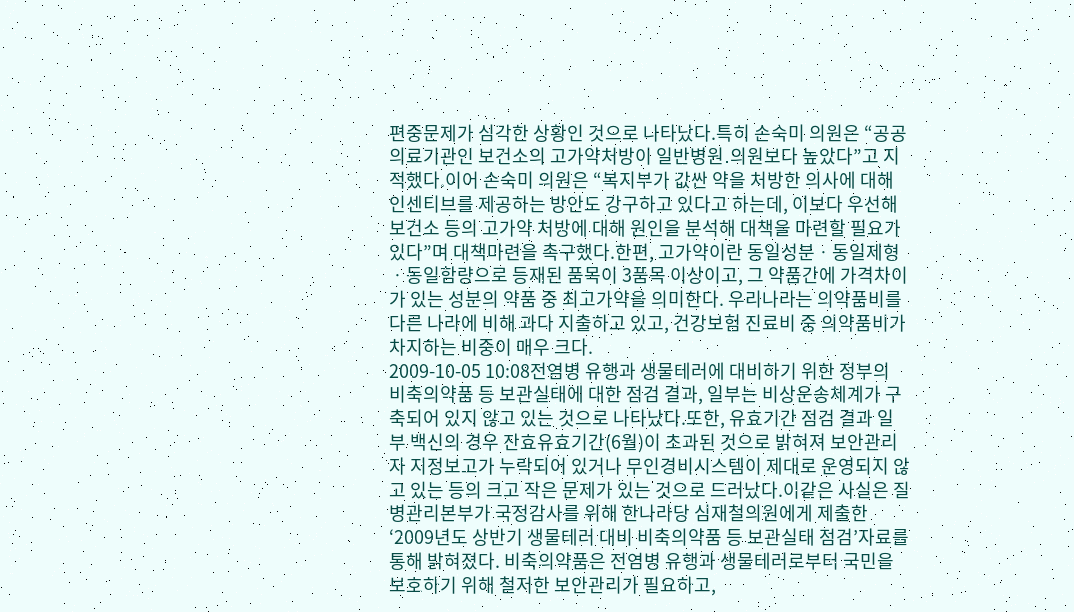편중문제가 심각한 상황인 것으로 나타났다.특히 손숙미 의원은 “공공의료기관인 보건소의 고가약처방이 일반병원․의원보다 높았다”고 지적했다.이어 손숙미 의원은 “복지부가 값싼 약을 처방한 의사에 대해 인센티브를 제공하는 방안도 강구하고 있다고 하는데, 이보다 우선해 보건소 등의 고가약 처방에 대해 원인을 분석해 대책을 마련할 필요가 있다”며 대책마련을 촉구했다.한편, 고가약이란 동일성분ㆍ동일제형ㆍ동일함량으로 등재된 품목이 3품목 이상이고, 그 약품간에 가격차이가 있는 성분의 약품 중 최고가약을 의미한다. 우리나라는 의약품비를 다른 나라에 비해 과다 지출하고 있고, 건강보험 진료비 중 의약품비가 차지하는 비중이 매우 크다.
2009-10-05 10:08전염병 유행과 생물테러에 대비하기 위한 정부의 비축의약품 등 보관실태에 대한 점검 결과, 일부는 비상운송체계가 구축되어 있지 않고 있는 것으로 나타났다.또한, 유효기간 점검 결과 일부 백신의 경우 잔효유효기간(6월)이 초과된 것으로 밝혀져 보안관리자 지정보고가 누락되어 있거나 무인경비시스템이 제대로 운영되지 않고 있는 등의 크고 작은 문제가 있는 것으로 드러났다.이같은 사실은 질병관리본부가 국정감사를 위해 한나라당 심재철의원에게 제출한 ‘2009년도 상반기 생물테러 대비 비축의약품 등 보관실태 점검’자료를 통해 밝혀졌다. 비축의약품은 전염병 유행과 생물테러로부터 국민을 보호하기 위해 철저한 보안관리가 필요하고,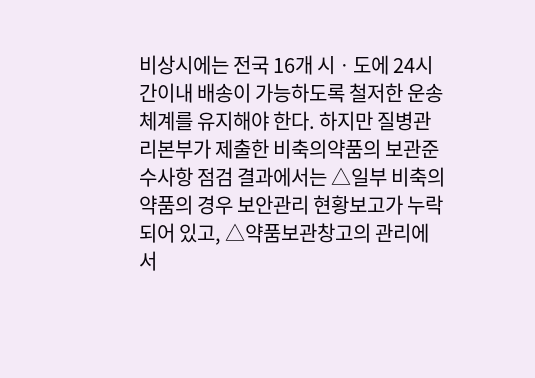비상시에는 전국 16개 시ㆍ도에 24시간이내 배송이 가능하도록 철저한 운송체계를 유지해야 한다. 하지만 질병관리본부가 제출한 비축의약품의 보관준수사항 점검 결과에서는 △일부 비축의약품의 경우 보안관리 현황보고가 누락되어 있고, △약품보관창고의 관리에서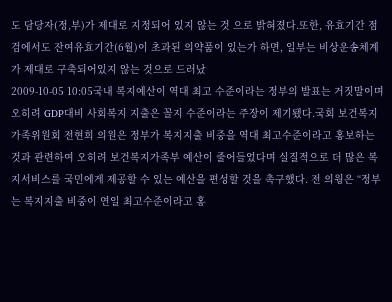도 담당자(정,부)가 제대로 지정되어 있지 않는 것 으로 밝혀졌다.또한, 유효기간 점검에서도 잔여유효기간(6월)이 초과된 의약품이 있는가 하면, 일부는 비상운송체계가 제대로 구축되어있지 않는 것으로 드러났
2009-10-05 10:05국내 복지예산이 역대 최고 수준이라는 정부의 발표는 거짓말이며 오히려 GDP대비 사회복지 지출은 꼴지 수준이라는 주장이 제기됐다.국회 보건복지가족위원회 전현희 의원은 정부가 복지지출 비중을 역대 최고수준이라고 홍보하는 것과 관련하여 오히려 보건복지가족부 예산이 줄어들었다며 실질적으로 더 많은 복지서비스를 국민에게 제공할 수 있는 예산을 편성할 것을 촉구했다. 전 의웡은 “정부는 복지지출 비중이 연일 최고수준이라고 홍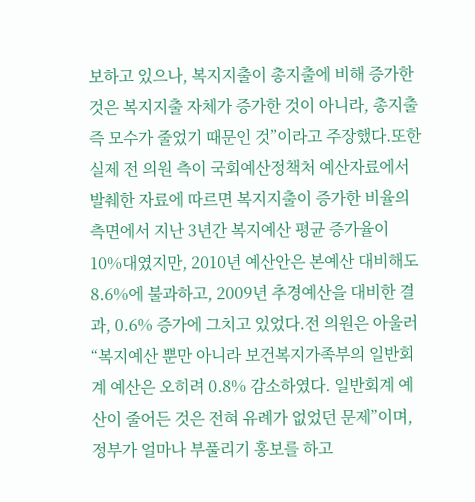보하고 있으나, 복지지출이 총지출에 비해 증가한 것은 복지지출 자체가 증가한 것이 아니라, 총지출 즉 모수가 줄었기 때문인 것”이라고 주장했다.또한 실제 전 의원 측이 국회예산정책처 예산자료에서 발췌한 자료에 따르면 복지지출이 증가한 비율의 측면에서 지난 3년간 복지예산 평균 증가율이 10%대였지만, 2010년 예산안은 본예산 대비해도 8.6%에 불과하고, 2009년 추경예산을 대비한 결과, 0.6% 증가에 그치고 있었다.전 의원은 아울러 “복지예산 뿐만 아니라 보건복지가족부의 일반회계 예산은 오히려 0.8% 감소하였다. 일반회계 예산이 줄어든 것은 전혀 유례가 없었던 문제”이며, 정부가 얼마나 부풀리기 홍보를 하고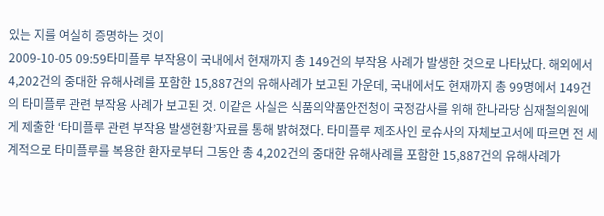있는 지를 여실히 증명하는 것이
2009-10-05 09:59타미플루 부작용이 국내에서 현재까지 총 149건의 부작용 사례가 발생한 것으로 나타났다. 해외에서 4,202건의 중대한 유해사례를 포함한 15,887건의 유해사례가 보고된 가운데, 국내에서도 현재까지 총 99명에서 149건의 타미플루 관련 부작용 사례가 보고된 것. 이같은 사실은 식품의약품안전청이 국정감사를 위해 한나라당 심재철의원에게 제출한 ‘타미플루 관련 부작용 발생현황’자료를 통해 밝혀졌다. 타미플루 제조사인 로슈사의 자체보고서에 따르면 전 세계적으로 타미플루를 복용한 환자로부터 그동안 총 4,202건의 중대한 유해사례를 포함한 15,887건의 유해사례가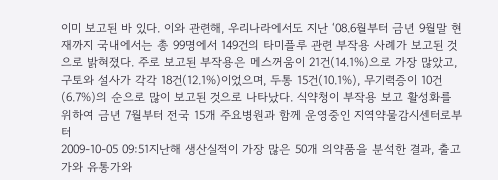이미 보고된 바 있다. 이와 관련해, 우리나라에서도 지난 ‘08.6월부터 금년 9월말 현재까지 국내에서는 총 99명에서 149건의 타미플루 관련 부작용 사례가 보고된 것으로 밝혀졌다. 주로 보고된 부작용은 메스꺼움이 21건(14.1%)으로 가장 많았고, 구토와 설사가 각각 18건(12.1%)이었으며, 두통 15건(10.1%), 무기력증이 10건(6.7%)의 순으로 많이 보고된 것으로 나타났다. 식약청이 부작용 보고 활성화를 위하여 금년 7월부터 전국 15개 주요병원과 함께 운영중인 지역약물감시센터로부터
2009-10-05 09:51지난해 생산실적이 가장 많은 50개 의약품을 분석한 결과, 출고가와 유통가와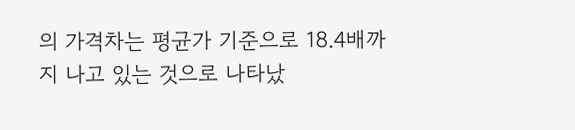의 가격차는 평균가 기준으로 18.4배까지 나고 있는 것으로 나타났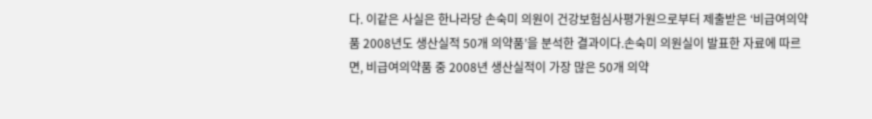다. 이같은 사실은 한나라당 손숙미 의원이 건강보험심사평가원으로부터 제출받은 ‘비급여의약품 2008년도 생산실적 50개 의약품’을 분석한 결과이다.손숙미 의원실이 발표한 자료에 따르면, 비급여의약품 중 2008년 생산실적이 가장 많은 50개 의약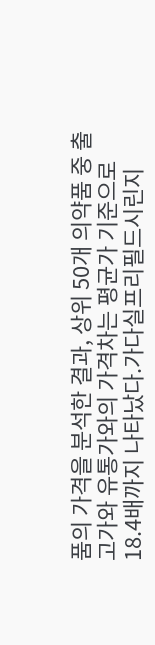품의 가격을 분석한 결과, 상위 50개 의약품 중 출고가와 유통가와의 가격차는 평균가 기준으로 18.4배까지 나타났다.가다실프리필드시린지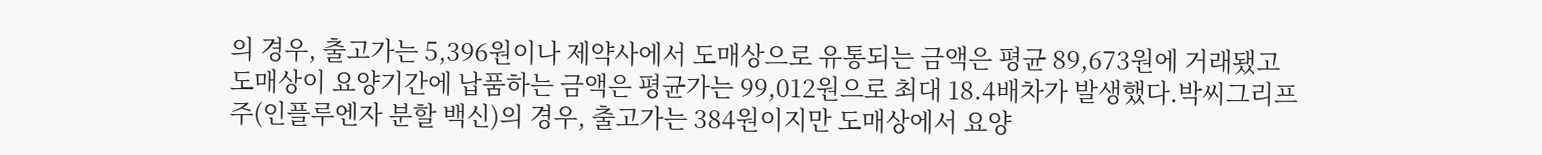의 경우, 출고가는 5,396원이나 제약사에서 도매상으로 유통되는 금액은 평균 89,673원에 거래됐고 도매상이 요양기간에 납품하는 금액은 평균가는 99,012원으로 최대 18.4배차가 발생했다.박씨그리프주(인플루엔자 분할 백신)의 경우, 출고가는 384원이지만 도매상에서 요양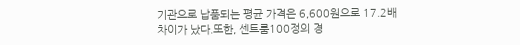기관으로 납품되는 평균 가격은 6,600원으로 17.2배차이가 났다.또한, 센트룸100정의 경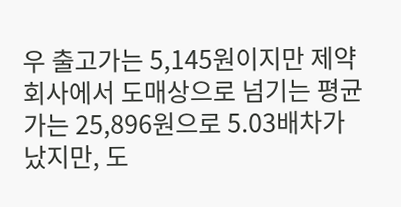우 출고가는 5,145원이지만 제약회사에서 도매상으로 넘기는 평균가는 25,896원으로 5.03배차가 났지만, 도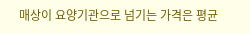매상이 요양기관으로 넘기는 가격은 평균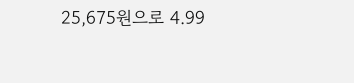25,675원으로 4.99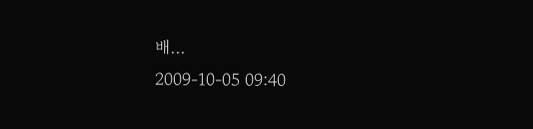배…
2009-10-05 09:40